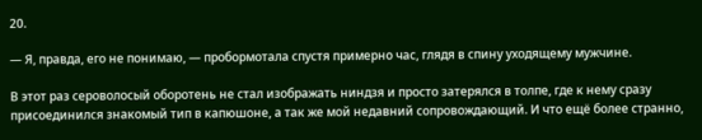20.

— Я, правда, его не понимаю, — пробормотала спустя примерно час, глядя в спину уходящему мужчине.

В этот раз сероволосый оборотень не стал изображать ниндзя и просто затерялся в толпе, где к нему сразу присоединился знакомый тип в капюшоне, а так же мой недавний сопровождающий. И что ещё более странно,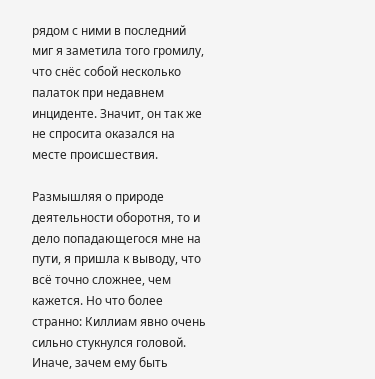рядом с ними в последний миг я заметила того громилу, что снёс собой несколько палаток при недавнем инциденте. Значит, он так же не спросита оказался на месте происшествия.

Размышляя о природе деятельности оборотня, то и дело попадающегося мне на пути, я пришла к выводу, что всё точно сложнее, чем кажется. Но что более странно: Киллиам явно очень сильно стукнулся головой. Иначе, зачем ему быть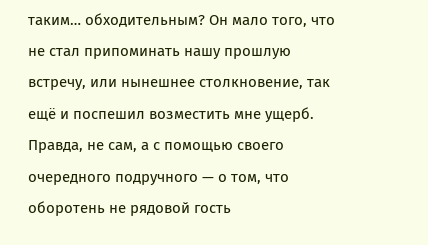таким… обходительным? Он мало того, что не стал припоминать нашу прошлую встречу, или нынешнее столкновение, так ещё и поспешил возместить мне ущерб. Правда, не сам, а с помощью своего очередного подручного — о том, что оборотень не рядовой гость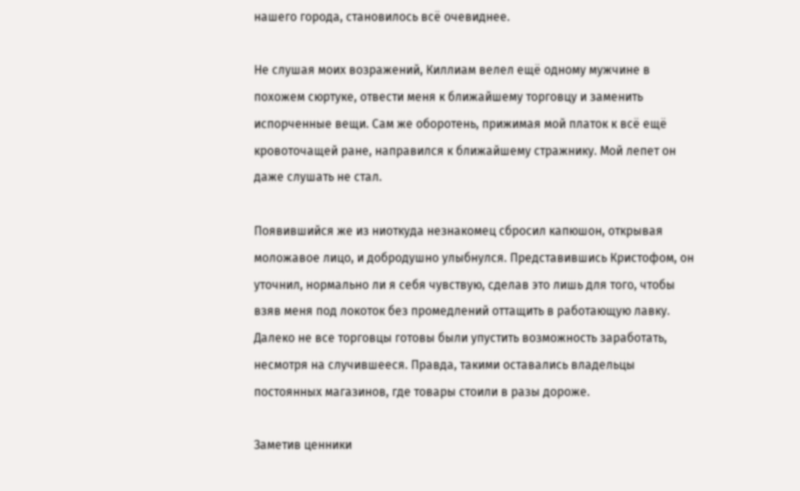нашего города, становилось всё очевиднее.

Не слушая моих возражений, Киллиам велел ещё одному мужчине в похожем сюртуке, отвести меня к ближайшему торговцу и заменить испорченные вещи. Сам же оборотень, прижимая мой платок к всё ещё кровоточащей ране, направился к ближайшему стражнику. Мой лепет он даже слушать не стал.

Появившийся же из ниоткуда незнакомец сбросил капюшон, открывая моложавое лицо, и добродушно улыбнулся. Представившись Кристофом, он уточнил, нормально ли я себя чувствую, сделав это лишь для того, чтобы взяв меня под локоток без промедлений оттащить в работающую лавку. Далеко не все торговцы готовы были упустить возможность заработать, несмотря на случившееся. Правда, такими оставались владельцы постоянных магазинов, где товары стоили в разы дороже.

Заметив ценники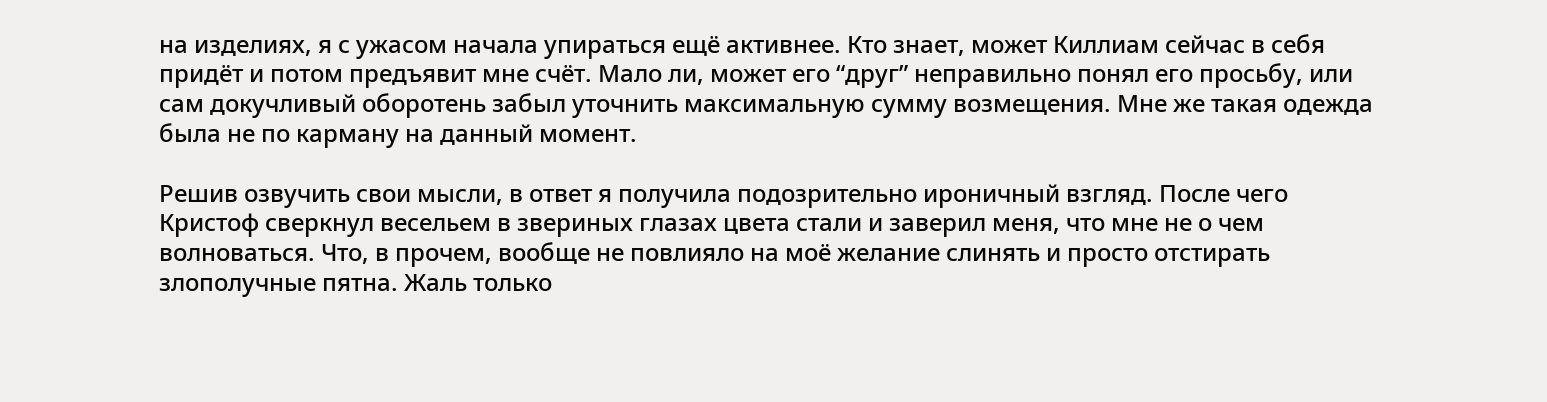на изделиях, я с ужасом начала упираться ещё активнее. Кто знает, может Киллиам сейчас в себя придёт и потом предъявит мне счёт. Мало ли, может его “друг” неправильно понял его просьбу, или сам докучливый оборотень забыл уточнить максимальную сумму возмещения. Мне же такая одежда была не по карману на данный момент.

Решив озвучить свои мысли, в ответ я получила подозрительно ироничный взгляд. После чего Кристоф сверкнул весельем в звериных глазах цвета стали и заверил меня, что мне не о чем волноваться. Что, в прочем, вообще не повлияло на моё желание слинять и просто отстирать злополучные пятна. Жаль только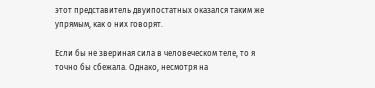этот представитель двуипостатных оказался таким же упрямым, как о них говорят.

Если бы не звериная сила в человеческом теле, то я точно бы сбежала. Однако, несмотря на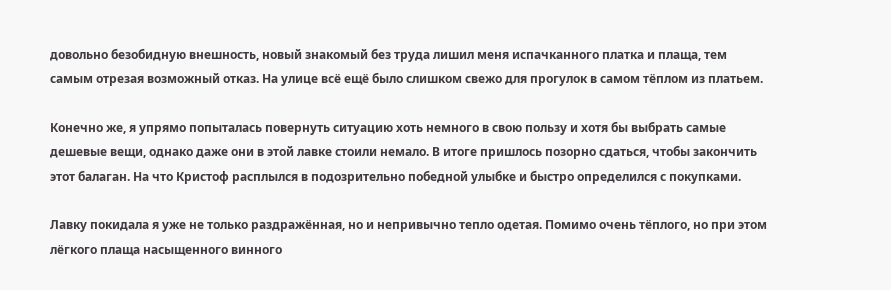довольно безобидную внешность, новый знакомый без труда лишил меня испачканного платка и плаща, тем самым отрезая возможный отказ. На улице всё ещё было слишком свежо для прогулок в самом тёплом из платьем.

Конечно же, я упрямо попыталась повернуть ситуацию хоть немного в свою пользу и хотя бы выбрать самые дешевые вещи, однако даже они в этой лавке стоили немало. В итоге пришлось позорно сдаться, чтобы закончить этот балаган. На что Кристоф расплылся в подозрительно победной улыбке и быстро определился с покупками.

Лавку покидала я уже не только раздражённая, но и непривычно тепло одетая. Помимо очень тёплого, но при этом лёгкого плаща насыщенного винного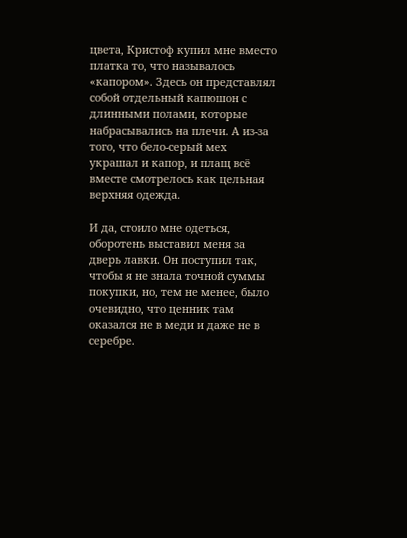цвета, Кристоф купил мне вместо платка то, что называлось «капором». Здесь он представлял собой отдельный капюшон с длинными полами, которые набрасывались на плечи. А из-за того, что бело-серый мех украшал и капор, и плащ всё вместе смотрелось как цельная верхняя одежда.

И да, стоило мне одеться, оборотень выставил меня за дверь лавки. Он поступил так, чтобы я не знала точной суммы покупки, но, тем не менее, было очевидно, что ценник там оказался не в меди и даже не в серебре.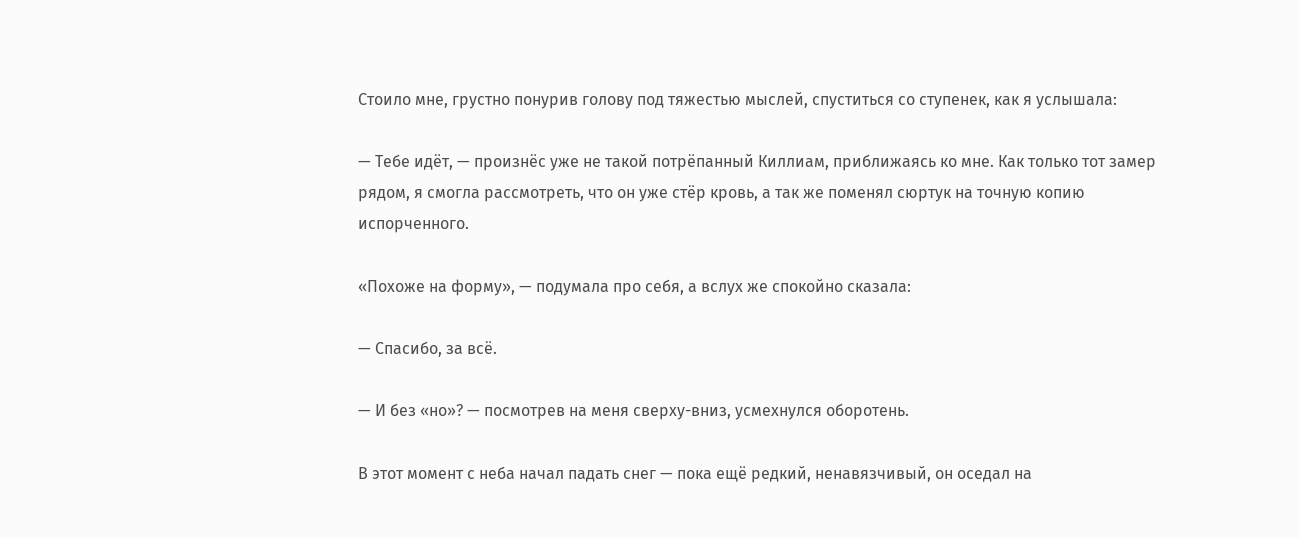Стоило мне, грустно понурив голову под тяжестью мыслей, спуститься со ступенек, как я услышала:

— Тебе идёт, — произнёс уже не такой потрёпанный Киллиам, приближаясь ко мне. Как только тот замер рядом, я смогла рассмотреть, что он уже стёр кровь, а так же поменял сюртук на точную копию испорченного.

«Похоже на форму», — подумала про себя, а вслух же спокойно сказала:

— Спасибо, за всё.

— И без «но»? — посмотрев на меня сверху-вниз, усмехнулся оборотень.

В этот момент с неба начал падать снег — пока ещё редкий, ненавязчивый, он оседал на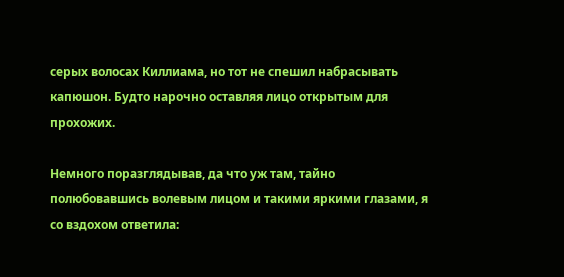серых волосах Киллиама, но тот не спешил набрасывать капюшон. Будто нарочно оставляя лицо открытым для прохожих.

Немного поразглядывав, да что уж там, тайно полюбовавшись волевым лицом и такими яркими глазами, я со вздохом ответила: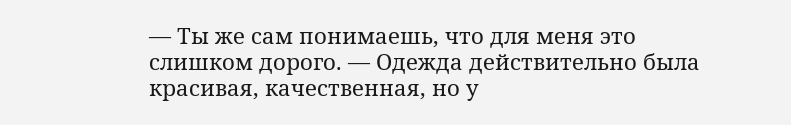— Ты же сам понимаешь, что для меня это слишком дорого. — Одежда действительно была красивая, качественная, но у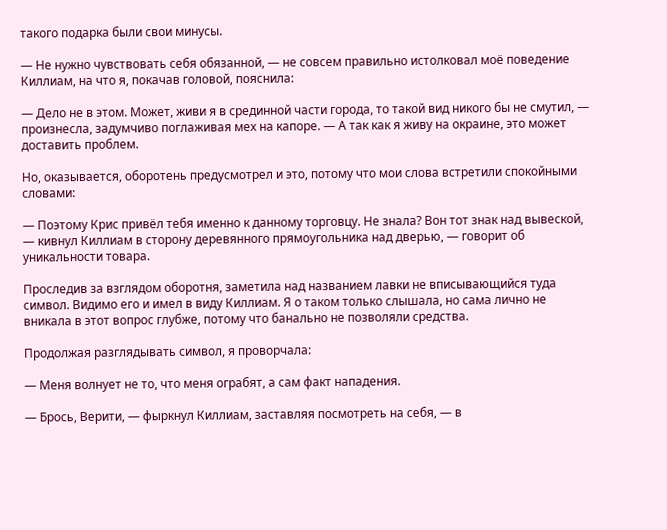такого подарка были свои минусы.

— Не нужно чувствовать себя обязанной, — не совсем правильно истолковал моё поведение Киллиам, на что я, покачав головой, пояснила:

— Дело не в этом. Может, живи я в срединной части города, то такой вид никого бы не смутил, — произнесла, задумчиво поглаживая мех на капоре. — А так как я живу на окраине, это может доставить проблем.

Но, оказывается, оборотень предусмотрел и это, потому что мои слова встретили спокойными словами:

— Поэтому Крис привёл тебя именно к данному торговцу. Не знала? Вон тот знак над вывеской, — кивнул Киллиам в сторону деревянного прямоугольника над дверью, — говорит об уникальности товара.

Проследив за взглядом оборотня, заметила над названием лавки не вписывающийся туда символ. Видимо его и имел в виду Киллиам. Я о таком только слышала, но сама лично не вникала в этот вопрос глубже, потому что банально не позволяли средства.

Продолжая разглядывать символ, я проворчала:

— Меня волнует не то, что меня ограбят, а сам факт нападения.

— Брось, Верити, — фыркнул Киллиам, заставляя посмотреть на себя, — в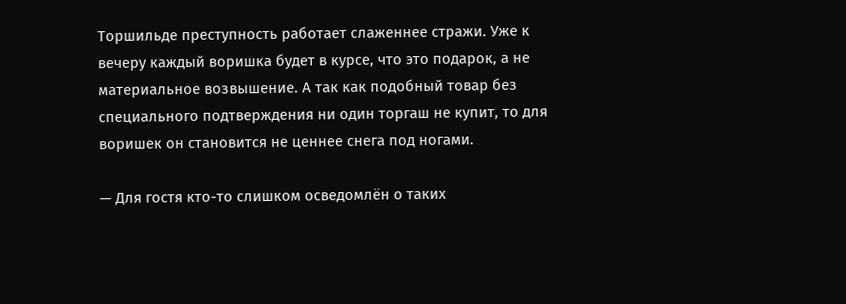Торшильде преступность работает слаженнее стражи. Уже к вечеру каждый воришка будет в курсе, что это подарок, а не материальное возвышение. А так как подобный товар без специального подтверждения ни один торгаш не купит, то для воришек он становится не ценнее снега под ногами.

— Для гостя кто-то слишком осведомлён о таких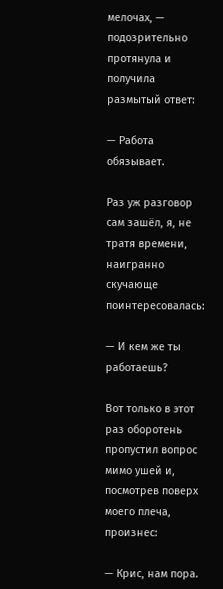мелочах, — подозрительно протянула и получила размытый ответ:

— Работа обязывает.

Раз уж разговор сам зашёл, я, не тратя времени, наигранно скучающе поинтересовалась:

— И кем же ты работаешь?

Вот только в этот раз оборотень пропустил вопрос мимо ушей и, посмотрев поверх моего плеча, произнес:

— Крис, нам пора.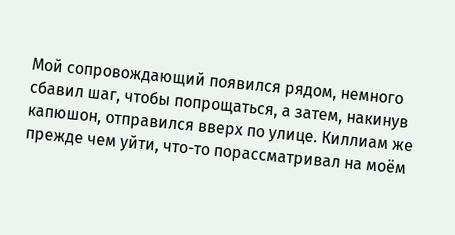Мой сопровождающий появился рядом, немного сбавил шаг, чтобы попрощаться, а затем, накинув капюшон, отправился вверх по улице. Киллиам же прежде чем уйти, что-то порассматривал на моём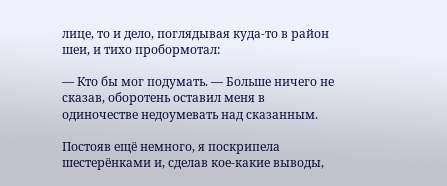лице, то и дело, поглядывая куда-то в район шеи, и тихо пробормотал:

— Кто бы мог подумать. — Больше ничего не сказав, оборотень оставил меня в одиночестве недоумевать над сказанным.

Постояв ещё немного, я поскрипела шестерёнками и, сделав кое-какие выводы,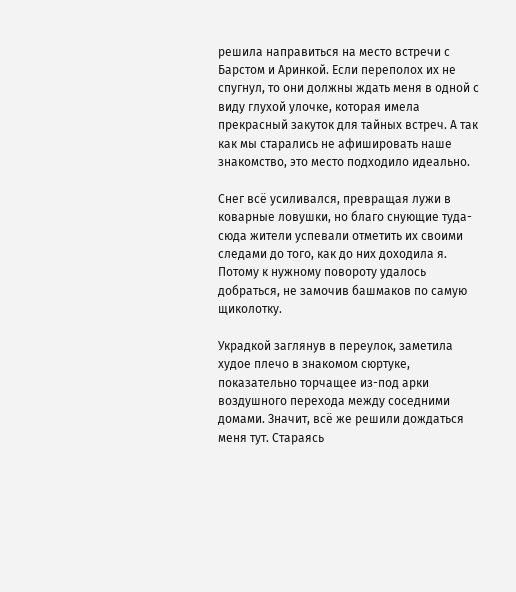решила направиться на место встречи с Барстом и Аринкой. Если переполох их не спугнул, то они должны ждать меня в одной с виду глухой улочке, которая имела прекрасный закуток для тайных встреч. А так как мы старались не афишировать наше знакомство, это место подходило идеально.

Снег всё усиливался, превращая лужи в коварные ловушки, но благо снующие туда-сюда жители успевали отметить их своими следами до того, как до них доходила я. Потому к нужному повороту удалось добраться, не замочив башмаков по самую щиколотку.

Украдкой заглянув в переулок, заметила худое плечо в знакомом сюртуке, показательно торчащее из-под арки воздушного перехода между соседними домами. Значит, всё же решили дождаться меня тут. Стараясь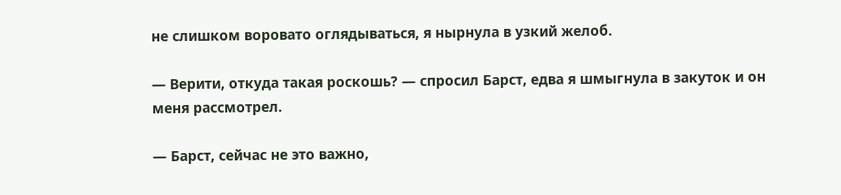не слишком воровато оглядываться, я нырнула в узкий желоб.

— Верити, откуда такая роскошь? — спросил Барст, едва я шмыгнула в закуток и он меня рассмотрел.

— Барст, сейчас не это важно,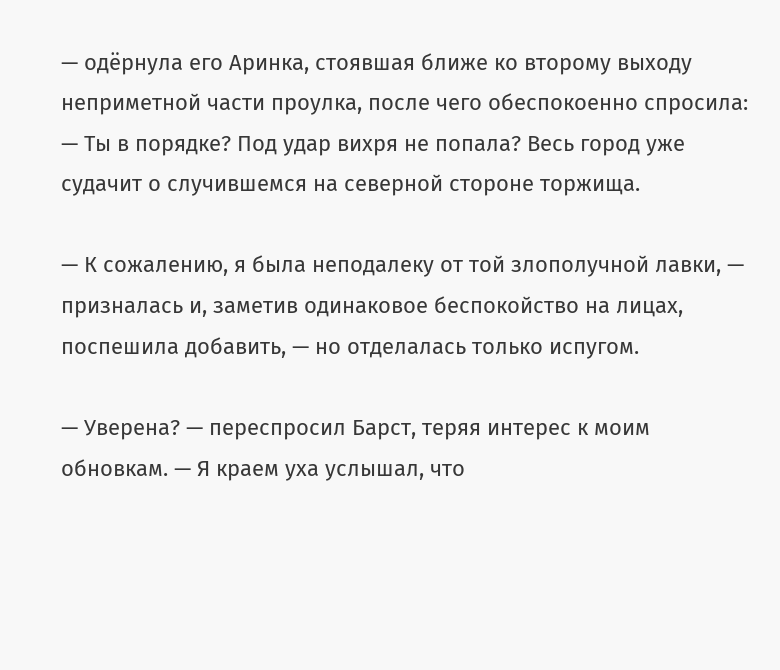— одёрнула его Аринка, стоявшая ближе ко второму выходу неприметной части проулка, после чего обеспокоенно спросила: — Ты в порядке? Под удар вихря не попала? Весь город уже судачит о случившемся на северной стороне торжища.

— К сожалению, я была неподалеку от той злополучной лавки, — призналась и, заметив одинаковое беспокойство на лицах, поспешила добавить, — но отделалась только испугом.

— Уверена? — переспросил Барст, теряя интерес к моим обновкам. — Я краем уха услышал, что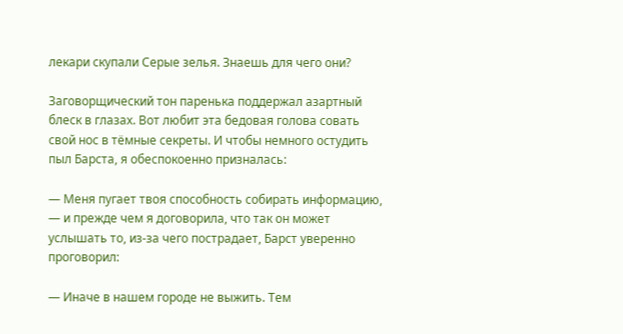лекари скупали Серые зелья. Знаешь для чего они?

Заговорщический тон паренька поддержал азартный блеск в глазах. Вот любит эта бедовая голова совать свой нос в тёмные секреты. И чтобы немного остудить пыл Барста, я обеспокоенно призналась:

— Меня пугает твоя способность собирать информацию, — и прежде чем я договорила, что так он может услышать то, из-за чего пострадает, Барст уверенно проговорил:

— Иначе в нашем городе не выжить. Тем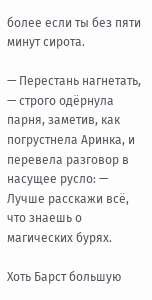более если ты без пяти минут сирота.

— Перестань нагнетать, — строго одёрнула парня, заметив, как погрустнела Аринка, и перевела разговор в насущее русло: — Лучше расскажи всё, что знаешь о магических бурях.

Хоть Барст большую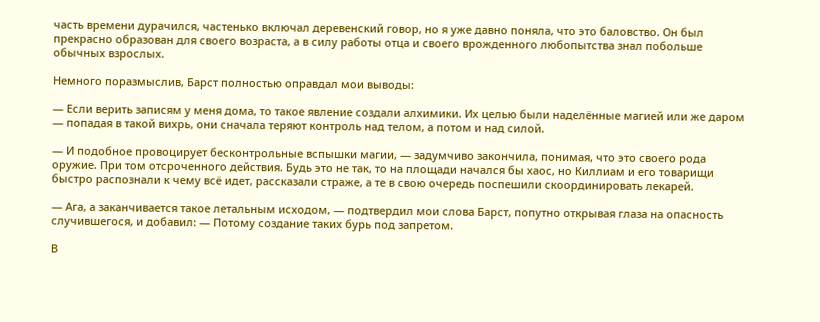часть времени дурачился, частенько включал деревенский говор, но я уже давно поняла, что это баловство. Он был прекрасно образован для своего возраста, а в силу работы отца и своего врожденного любопытства знал побольше обычных взрослых.

Немного поразмыслив, Барст полностью оправдал мои выводы:

— Если верить записям у меня дома, то такое явление создали алхимики. Их целью были наделённые магией или же даром — попадая в такой вихрь, они сначала теряют контроль над телом, а потом и над силой.

— И подобное провоцирует бесконтрольные вспышки магии, — задумчиво закончила, понимая, что это своего рода оружие. При том отсроченного действия. Будь это не так, то на площади начался бы хаос, но Киллиам и его товарищи быстро распознали к чему всё идет, рассказали страже, а те в свою очередь поспешили скоординировать лекарей.

— Ага, а заканчивается такое летальным исходом, — подтвердил мои слова Барст, попутно открывая глаза на опасность случившегося, и добавил: — Потому создание таких бурь под запретом.

В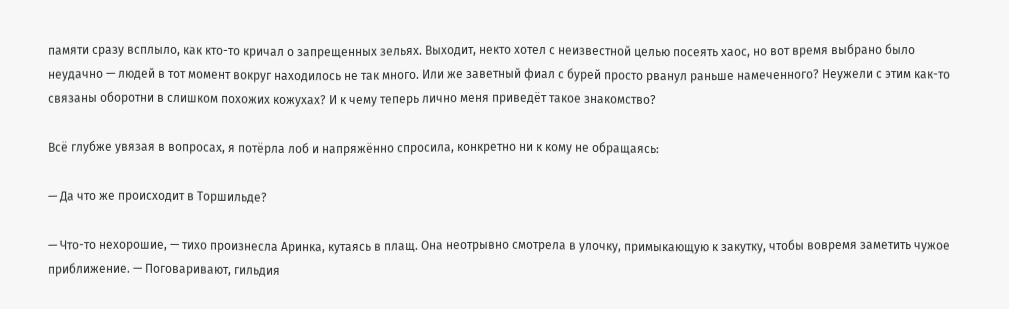памяти сразу всплыло, как кто-то кричал о запрещенных зельях. Выходит, некто хотел с неизвестной целью посеять хаос, но вот время выбрано было неудачно — людей в тот момент вокруг находилось не так много. Или же заветный фиал с бурей просто рванул раньше намеченного? Неужели с этим как-то связаны оборотни в слишком похожих кожухах? И к чему теперь лично меня приведёт такое знакомство?

Всё глубже увязая в вопросах, я потёрла лоб и напряжённо спросила, конкретно ни к кому не обращаясь:

— Да что же происходит в Торшильде?

— Что-то нехорошие, — тихо произнесла Аринка, кутаясь в плащ. Она неотрывно смотрела в улочку, примыкающую к закутку, чтобы вовремя заметить чужое приближение. — Поговаривают, гильдия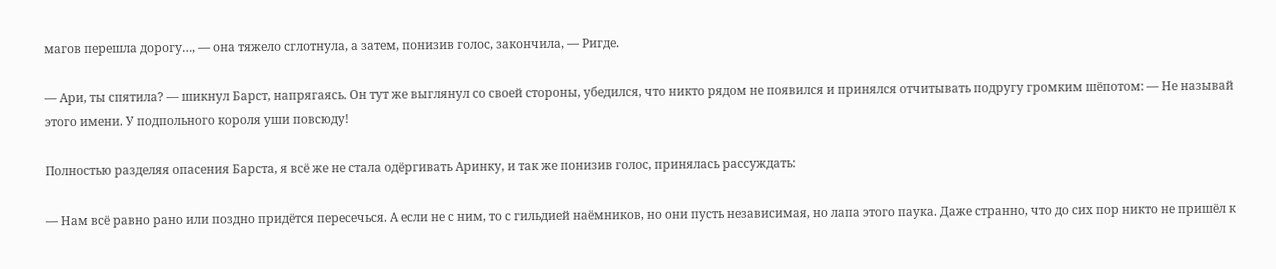магов перешла дорогу…, — она тяжело сглотнула, а затем, понизив голос, закончила, — Ригде.

— Ари, ты спятила? — шикнул Барст, напрягаясь. Он тут же выглянул со своей стороны, убедился, что никто рядом не появился и принялся отчитывать подругу громким шёпотом: — Не называй этого имени. У подпольного короля уши повсюду!

Полностью разделяя опасения Барста, я всё же не стала одёргивать Аринку, и так же понизив голос, принялась рассуждать:

— Нам всё равно рано или поздно придётся пересечься. А если не с ним, то с гильдией наёмников, но они пусть независимая, но лапа этого паука. Даже странно, что до сих пор никто не пришёл к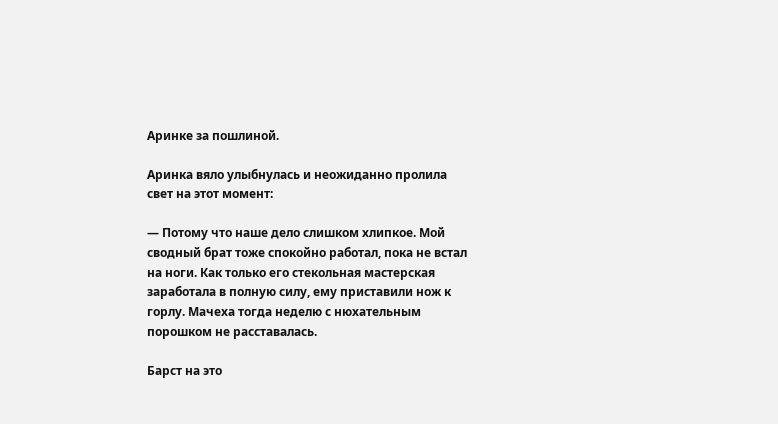Аринке за пошлиной.

Аринка вяло улыбнулась и неожиданно пролила свет на этот момент:

— Потому что наше дело слишком хлипкое. Мой сводный брат тоже спокойно работал, пока не встал на ноги. Как только его стекольная мастерская заработала в полную силу, ему приставили нож к горлу. Мачеха тогда неделю с нюхательным порошком не расставалась.

Барст на это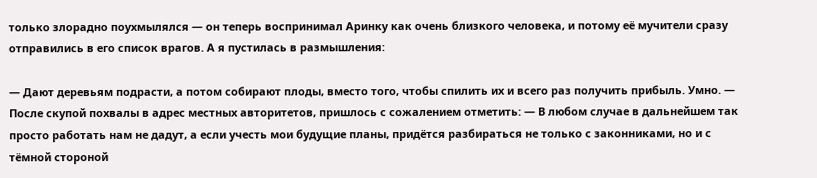только злорадно поухмылялся — он теперь воспринимал Аринку как очень близкого человека, и потому её мучители сразу отправились в его список врагов. А я пустилась в размышления:

— Дают деревьям подрасти, а потом собирают плоды, вместо того, чтобы спилить их и всего раз получить прибыль. Умно. — После скупой похвалы в адрес местных авторитетов, пришлось с сожалением отметить: — В любом случае в дальнейшем так просто работать нам не дадут, а если учесть мои будущие планы, придётся разбираться не только с законниками, но и с тёмной стороной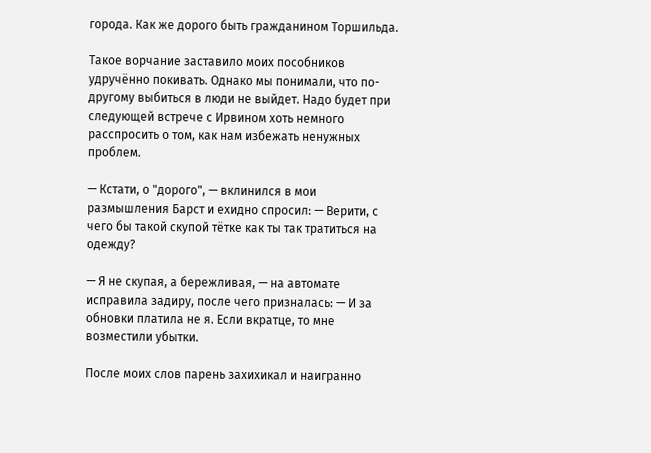города. Как же дорого быть гражданином Торшильда.

Такое ворчание заставило моих пособников удручённо покивать. Однако мы понимали, что по-другому выбиться в люди не выйдет. Надо будет при следующей встрече с Ирвином хоть немного расспросить о том, как нам избежать ненужных проблем.

— Кстати, о "дорого", — вклинился в мои размышления Барст и ехидно спросил: — Верити, с чего бы такой скупой тётке как ты так тратиться на одежду?

— Я не скупая, а бережливая, — на автомате исправила задиру, после чего призналась: — И за обновки платила не я. Если вкратце, то мне возместили убытки.

После моих слов парень захихикал и наигранно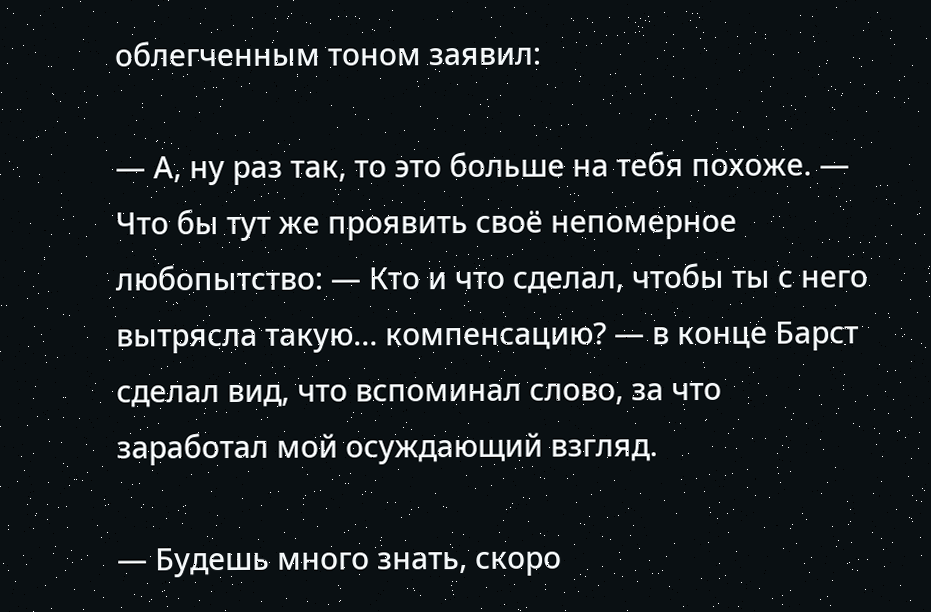облегченным тоном заявил:

— А, ну раз так, то это больше на тебя похоже. — Что бы тут же проявить своё непомерное любопытство: — Кто и что сделал, чтобы ты с него вытрясла такую… компенсацию? — в конце Барст сделал вид, что вспоминал слово, за что заработал мой осуждающий взгляд.

— Будешь много знать, скоро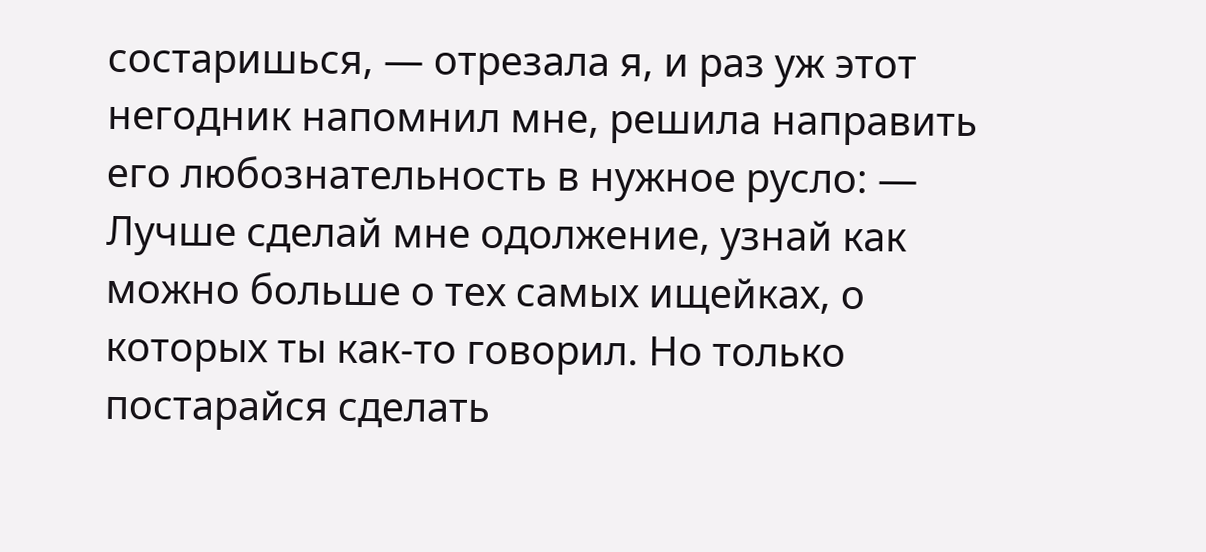состаришься, — отрезала я, и раз уж этот негодник напомнил мне, решила направить его любознательность в нужное русло: — Лучше сделай мне одолжение, узнай как можно больше о тех самых ищейках, о которых ты как-то говорил. Но только постарайся сделать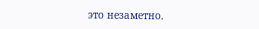это незаметно.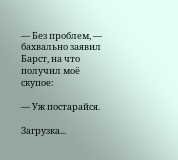— Без проблем, — бахвально заявил Барст, на что получил моё скупое:

— Уж постарайся.

Загрузка...